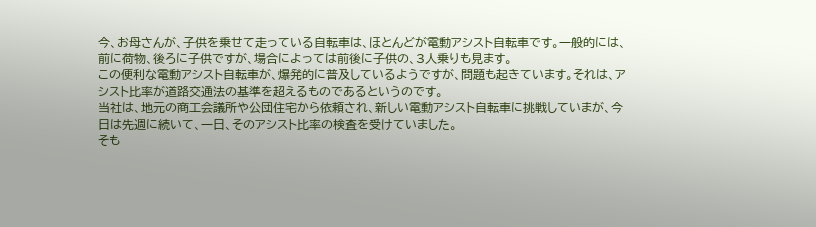今、お母さんが、子供を乗せて走っている自転車は、ほとんどが電動アシスト自転車です。一般的には、前に荷物、後ろに子供ですが、場合によっては前後に子供の、3人乗りも見ます。
この便利な電動アシスト自転車が、爆発的に普及しているようですが、問題も起きています。それは、アシスト比率が道路交通法の基準を超えるものであるというのです。
当社は、地元の商工会議所や公団住宅から依頼され、新しい電動アシスト自転車に挑戦していまが、今日は先週に続いて、一日、そのアシスト比率の検査を受けていました。
そも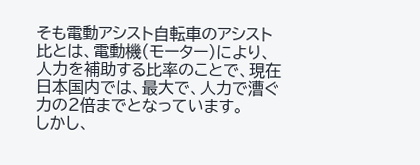そも電動アシスト自転車のアシスト比とは、電動機(モーター)により、人力を補助する比率のことで、現在日本国内では、最大で、人力で漕ぐ力の2倍までとなっています。
しかし、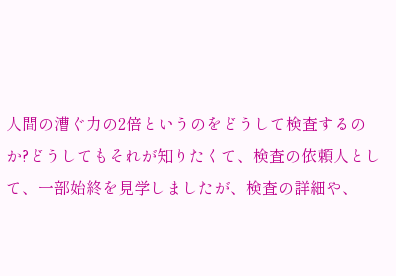人間の漕ぐ力の2倍というのをどうして検査するのか?どうしてもそれが知りたくて、検査の依頼人として、一部始終を見学しましたが、検査の詳細や、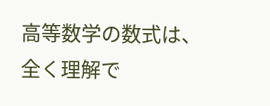高等数学の数式は、全く理解で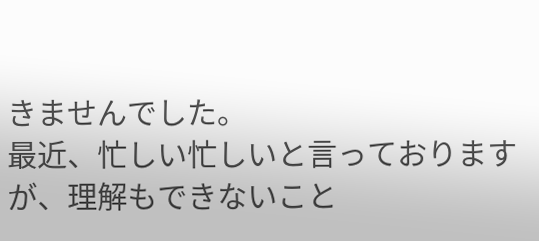きませんでした。
最近、忙しい忙しいと言っておりますが、理解もできないこと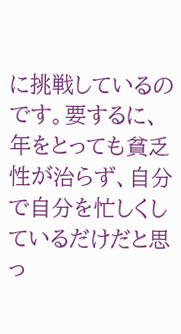に挑戦しているのです。要するに、年をとっても貧乏性が治らず、自分で自分を忙しくしているだけだと思っ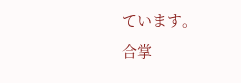ています。
合掌